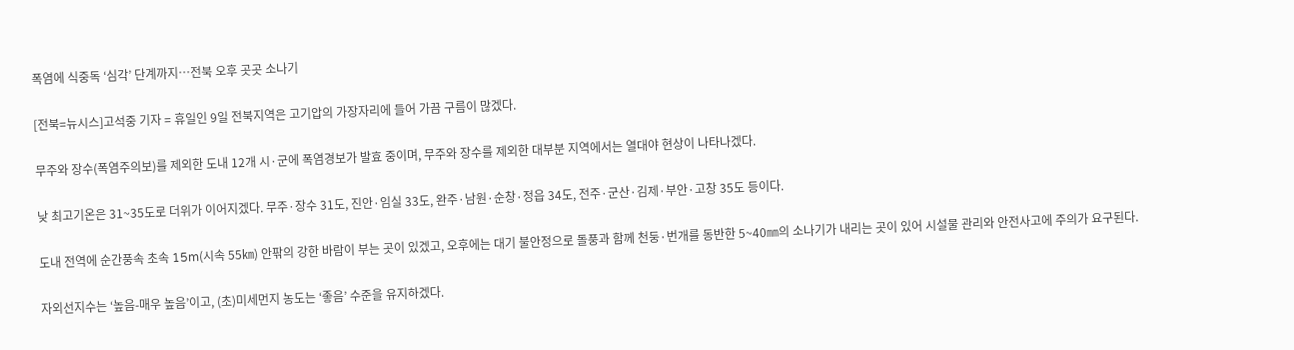폭염에 식중독 ‘심각’ 단계까지…전북 오후 곳곳 소나기

[전북=뉴시스]고석중 기자 = 휴일인 9일 전북지역은 고기압의 가장자리에 들어 가끔 구름이 많겠다.

무주와 장수(폭염주의보)를 제외한 도내 12개 시·군에 폭염경보가 발효 중이며, 무주와 장수를 제외한 대부분 지역에서는 열대야 현상이 나타나겠다.

낮 최고기온은 31~35도로 더위가 이어지겠다. 무주·장수 31도, 진안·임실 33도, 완주·남원·순창·정읍 34도, 전주·군산·김제·부안·고창 35도 등이다.

도내 전역에 순간풍속 초속 15m(시속 55㎞) 안팎의 강한 바람이 부는 곳이 있겠고, 오후에는 대기 불안정으로 돌풍과 함께 천둥·번개를 동반한 5~40㎜의 소나기가 내리는 곳이 있어 시설물 관리와 안전사고에 주의가 요구된다.

자외선지수는 ‘높음-매우 높음’이고, (초)미세먼지 농도는 ‘좋음’ 수준을 유지하겠다.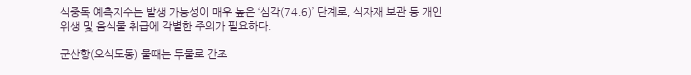식중독 예측지수는 발생 가능성이 매우 높은 ‘심각(74.6)’ 단계로, 식자재 보관 등 개인위생 및 음식물 취급에 각별한 주의가 필요하다.

군산항(오식도동) 물때는 두물로 간조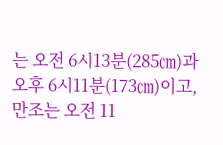는 오전 6시13분(285㎝)과 오후 6시11분(173㎝)이고, 만조는 오전 11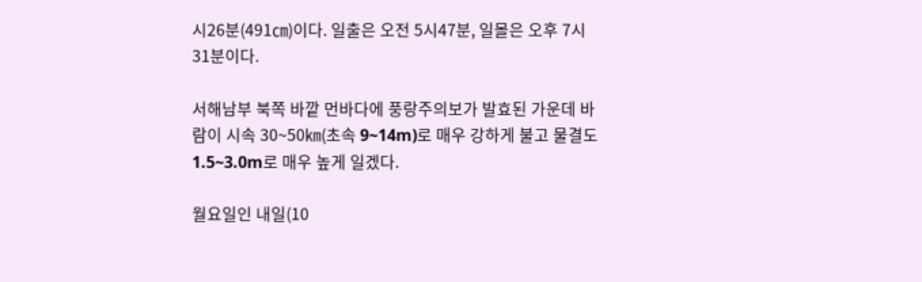시26분(491㎝)이다. 일출은 오전 5시47분, 일몰은 오후 7시31분이다.

서해남부 북쪽 바깥 먼바다에 풍랑주의보가 발효된 가운데 바람이 시속 30~50㎞(초속 9~14m)로 매우 강하게 불고 물결도 1.5~3.0m로 매우 높게 일겠다.

월요일인 내일(10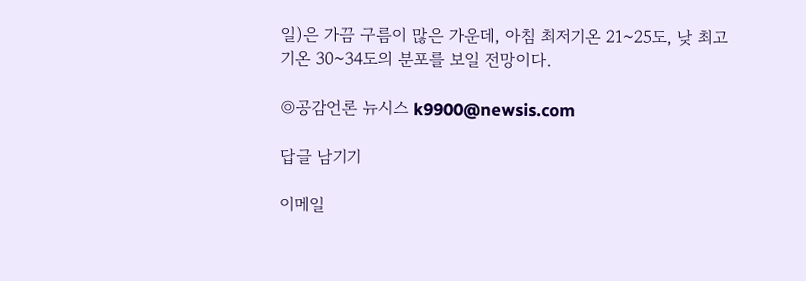일)은 가끔 구름이 많은 가운데, 아침 최저기온 21~25도, 낮 최고기온 30~34도의 분포를 보일 전망이다.

◎공감언론 뉴시스 k9900@newsis.com

답글 남기기

이메일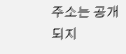주소는 공개되지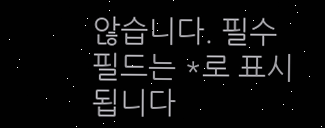않습니다. 필수 필드는 *로 표시됩니다